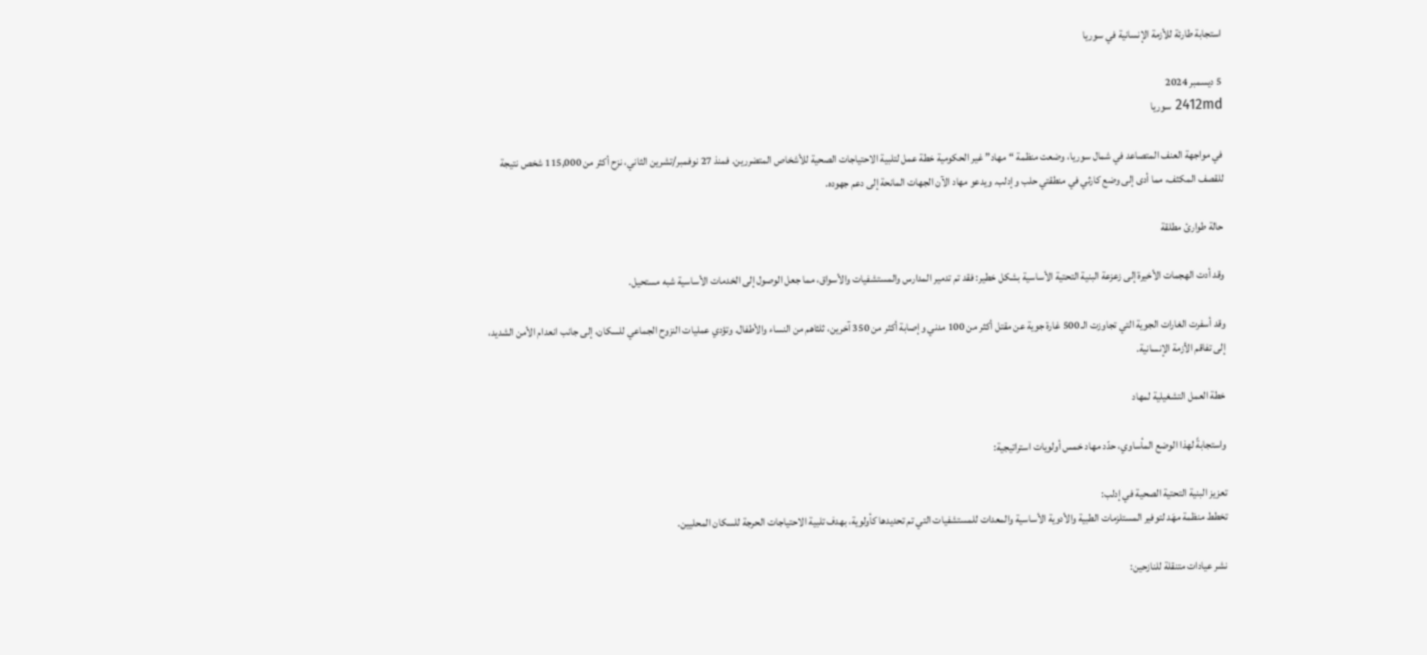استجابة طارئة للأزمة الإنسانية في سوريا

5 ديسمبر 2024
2412md سوريا

في مواجهة العنف المتصاعد في شمال سوريا، وضعت منظمة “مهاد” غير الحكومية خطة عمل لتلبية الاحتياجات الصحية للأشخاص المتضررين. فمنذ 27 نوفمبر/تشرين الثاني، نزح أكثر من 115,000 شخص نتيجة للقصف المكثف، مما أدى إلى وضع كارثي في منطقتي حلب وإدلب. ويدعو مهاد الآن الجهات المانحة إلى دعم جهوده.

حالة طوارئ مطلقة

وقد أدت الهجمات الأخيرة إلى زعزعة البنية التحتية الأساسية بشكل خطير: فقد تم تدمير المدارس والمستشفيات والأسواق، مما جعل الوصول إلى الخدمات الأساسية شبه مستحيل.

وقد أسفرت الغارات الجوية التي تجاوزت الـ 500 غارة جوية عن مقتل أكثر من 100 مدني وإصابة أكثر من 350 آخرين، ثلثاهم من النساء والأطفال. وتؤدي عمليات النزوح الجماعي للسكان، إلى جانب انعدام الأمن الشديد، إلى تفاقم الأزمة الإنسانية.

خطة العمل التشغيلية لمهاد

واستجابةً لهذا الوضع المأساوي، حدّد مهاد خمس أولويات استراتيجية:

تعزيز البنية التحتية الصحية في إدلب:
تخطط منظمة مهَد لتوفير المستلزمات الطبية والأدوية الأساسية والمعدات للمستشفيات التي تم تحديدها كأولوية، بهدف تلبية الاحتياجات الحرجة للسكان المحليين.

نشر عيادات متنقلة للنازحين: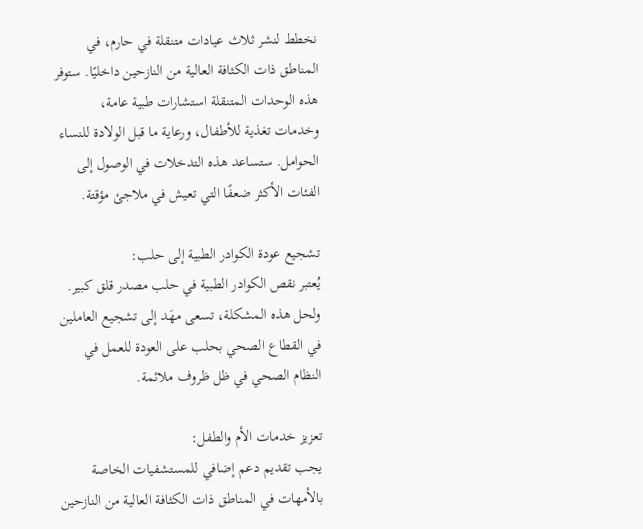نخطط لنشر ثلاث عيادات متنقلة في حارم، في المناطق ذات الكثافة العالية من النازحين داخليًا. ستوفر هذه الوحدات المتنقلة استشارات طبية عامة، وخدمات تغذية للأطفال، ورعاية ما قبل الولادة للنساء الحوامل. ستساعد هذه التدخلات في الوصول إلى الفئات الأكثر ضعفًا التي تعيش في ملاجئ مؤقتة.

تشجيع عودة الكوادر الطبية إلى حلب:
يُعتبر نقص الكوادر الطبية في حلب مصدر قلق كبير. ولحل هذه المشكلة، تسعى مهَد إلى تشجيع العاملين في القطاع الصحي بحلب على العودة للعمل في النظام الصحي في ظل ظروف ملائمة.

تعزيز خدمات الأم والطفل:
يجب تقديم دعم إضافي للمستشفيات الخاصة بالأمهات في المناطق ذات الكثافة العالية من النازحين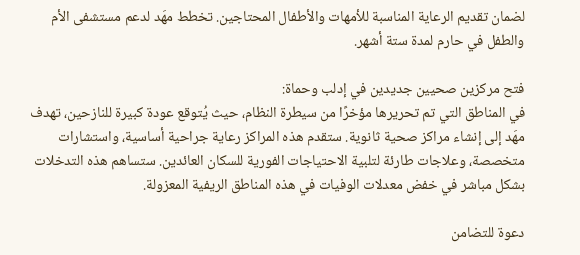لضمان تقديم الرعاية المناسبة للأمهات والأطفال المحتاجين. تخطط مهَد لدعم مستشفى الأم والطفل في حارم لمدة ستة أشهر.

فتح مركزين صحيين جديدين في إدلب وحماة:
في المناطق التي تم تحريرها مؤخرًا من سيطرة النظام، حيث يُتوقع عودة كبيرة للنازحين، تهدف مهَد إلى إنشاء مراكز صحية ثانوية. ستقدم هذه المراكز رعاية جراحية أساسية، واستشارات متخصصة، وعلاجات طارئة لتلبية الاحتياجات الفورية للسكان العائدين. ستساهم هذه التدخلات بشكل مباشر في خفض معدلات الوفيات في هذه المناطق الريفية المعزولة.

دعوة للتضامن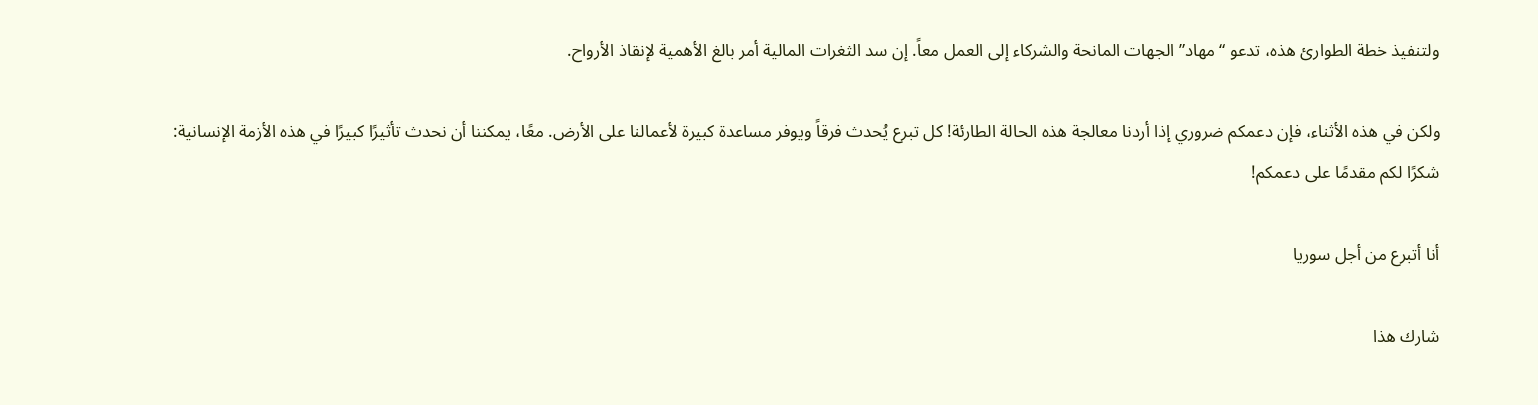ولتنفيذ خطة الطوارئ هذه، تدعو “مهاد” الجهات المانحة والشركاء إلى العمل معاً. إن سد الثغرات المالية أمر بالغ الأهمية لإنقاذ الأرواح.

ولكن في هذه الأثناء، فإن دعمكم ضروري إذا أردنا معالجة هذه الحالة الطارئة! كل تبرع يُحدث فرقاً ويوفر مساعدة كبيرة لأعمالنا على الأرض. معًا، يمكننا أن نحدث تأثيرًا كبيرًا في هذه الأزمة الإنسانية: شكرًا لكم مقدمًا على دعمكم!

أنا أتبرع من أجل سوريا

شارك هذا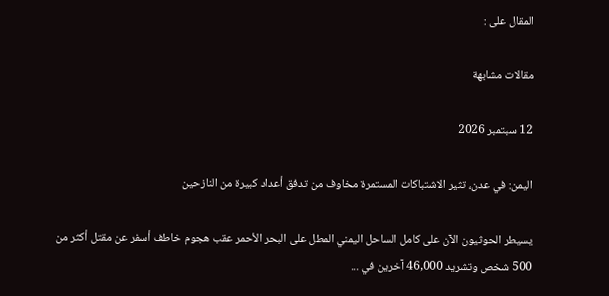المقال على :

مقالات مشابهة

12 سبتمبر 2026

اليمن: في عدن، تثير الاشتباكات المستمرة مخاوف من تدفق أعداد كبيرة من النازحين

يسيطر الحوثيون الآن على كامل الساحل اليمني المطل على البحر الأحمر عقب هجوم خاطف أسفر عن مقتل أكثر من 500 شخص وتشريد 46,000 آخرين في ...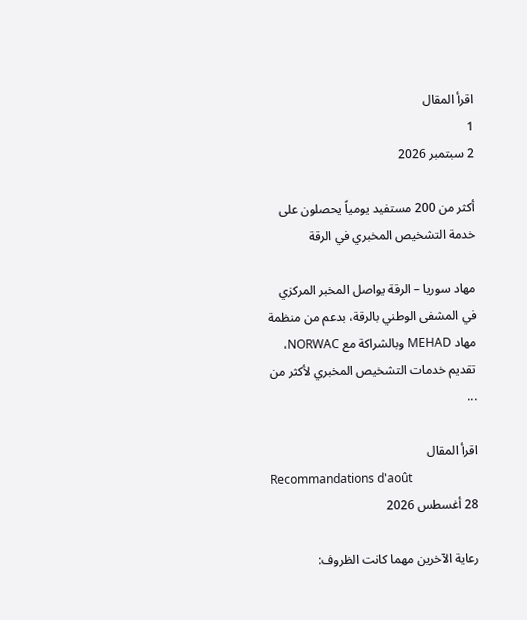اقرأ المقال
1
2 سبتمبر 2026

أكثر من 200 مستفيد يومياً يحصلون على خدمة التشخيص المخبري في الرقة

مهاد سوريا – الرقة يواصل المخبر المركزي في المشفى الوطني بالرقة، بدعم من منظمة مهاد MEHAD وبالشراكة مع NORWAC، تقديم خدمات التشخيص المخبري لأكثر من ...

اقرأ المقال
Recommandations d'août
28 أغسطس 2026

رعاية الآخرين مهما كانت الظروف: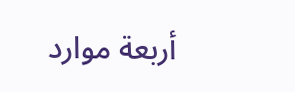أربعة موارد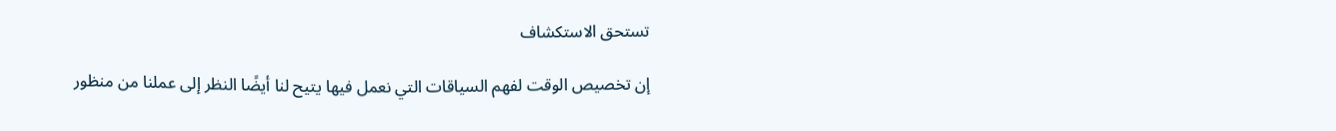تستحق الاستكشاف

إن تخصيص الوقت لفهم السياقات التي نعمل فيها يتيح لنا أيضًا النظر إلى عملنا من منظور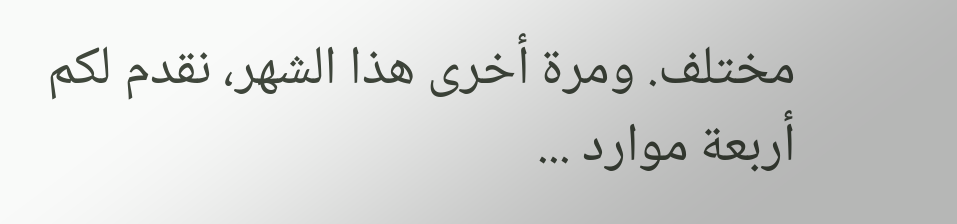مختلف. ومرة أخرى هذا الشهر، نقدم لكم أربعة موارد ...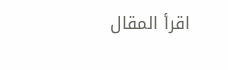اقرأ المقال